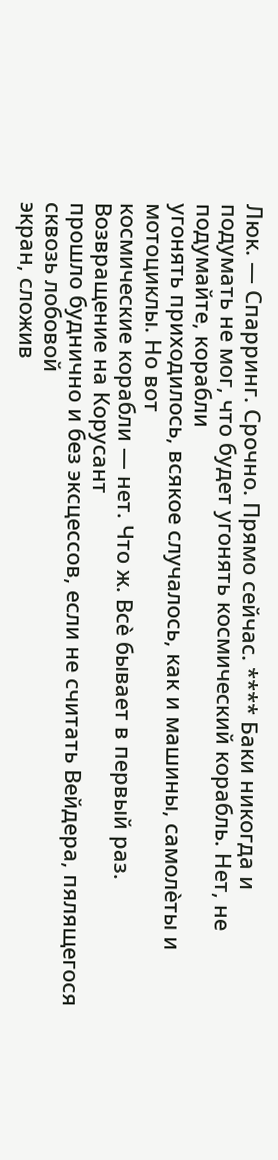Люк. — Спарринг. Срочно. Прямо сейчас. **** Баки никогда и
подумать не мог, что будет угонять космический корабль. Нет, не подумайте, корабли
угонять приходилось, всякое случалось, как и машины, самолѐты и мотоциклы. Но вот
космические корабли — нет. Что ж. Всѐ бывает в первый раз. Возвращение на Корусант
прошло буднично и без эксцессов, если не считать Вейдера, пялящегося сквозь лобовой
экран, сложив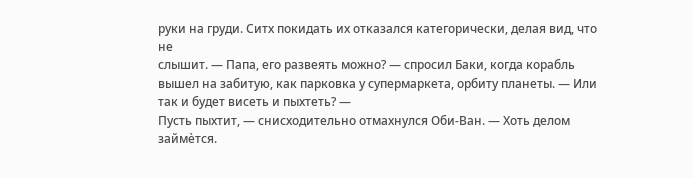руки на груди. Ситх покидать их отказался категорически, делая вид, что не
слышит. — Папа, его развеять можно? — спросил Баки, когда корабль вышел на забитую, как парковка у супермаркета, орбиту планеты. — Или так и будет висеть и пыхтеть? —
Пусть пыхтит, — снисходительно отмахнулся Оби-Ван. — Хоть делом займѐтся.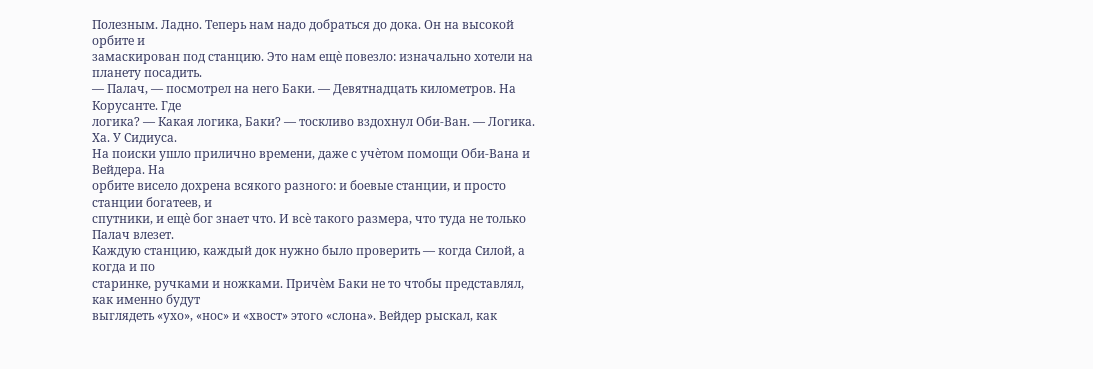Полезным. Ладно. Теперь нам надо добраться до дока. Он на высокой орбите и
замаскирован под станцию. Это нам ещѐ повезло: изначально хотели на планету посадить.
— Палач, — посмотрел на него Баки. — Девятнадцать километров. На Корусанте. Где
логика? — Какая логика, Баки? — тоскливо вздохнул Оби-Ван. — Логика. Ха. У Сидиуса.
На поиски ушло прилично времени, даже с учѐтом помощи Оби-Вана и Вейдера. На
орбите висело дохрена всякого разного: и боевые станции, и просто станции богатеев, и
спутники, и ещѐ бог знает что. И всѐ такого размера, что туда не только Палач влезет.
Каждую станцию, каждый док нужно было проверить — когда Силой, а когда и по
старинке, ручками и ножками. Причѐм Баки не то чтобы представлял, как именно будут
выглядеть «ухо», «нос» и «хвост» этого «слона». Вейдер рыскал, как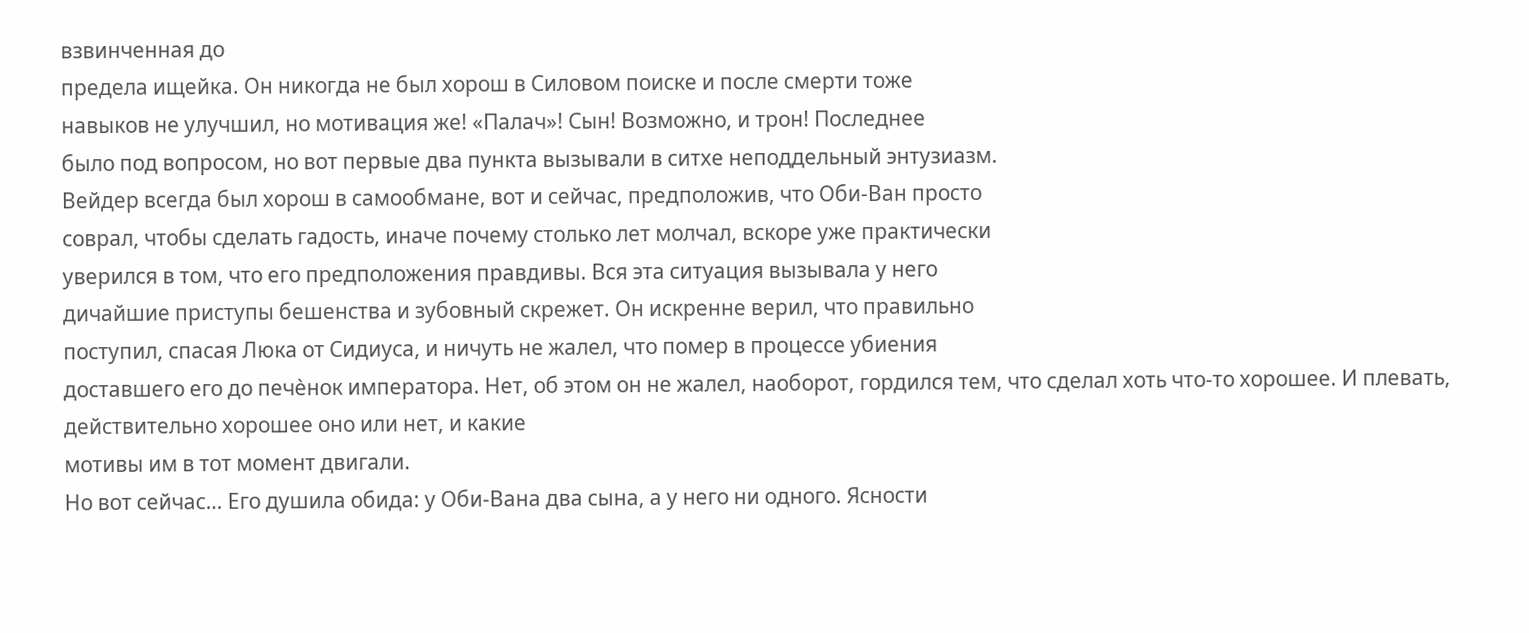взвинченная до
предела ищейка. Он никогда не был хорош в Силовом поиске и после смерти тоже
навыков не улучшил, но мотивация же! «Палач»! Сын! Возможно, и трон! Последнее
было под вопросом, но вот первые два пункта вызывали в ситхе неподдельный энтузиазм.
Вейдер всегда был хорош в самообмане, вот и сейчас, предположив, что Оби-Ван просто
соврал, чтобы сделать гадость, иначе почему столько лет молчал, вскоре уже практически
уверился в том, что его предположения правдивы. Вся эта ситуация вызывала у него
дичайшие приступы бешенства и зубовный скрежет. Он искренне верил, что правильно
поступил, спасая Люка от Сидиуса, и ничуть не жалел, что помер в процессе убиения
доставшего его до печѐнок императора. Нет, об этом он не жалел, наоборот, гордился тем, что сделал хоть что-то хорошее. И плевать, действительно хорошее оно или нет, и какие
мотивы им в тот момент двигали.
Но вот сейчас… Его душила обида: у Оби-Вана два сына, а у него ни одного. Ясности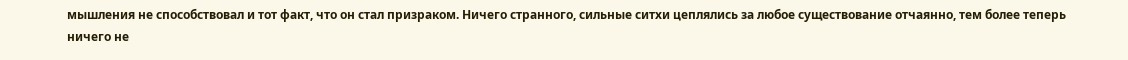мышления не способствовал и тот факт, что он стал призраком. Ничего странного, сильные ситхи цеплялись за любое существование отчаянно, тем более теперь ничего не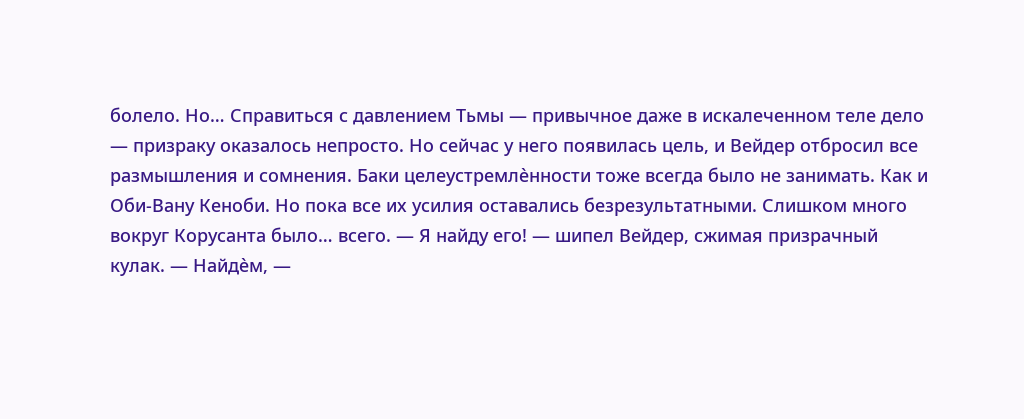болело. Но… Справиться с давлением Тьмы — привычное даже в искалеченном теле дело
— призраку оказалось непросто. Но сейчас у него появилась цель, и Вейдер отбросил все
размышления и сомнения. Баки целеустремлѐнности тоже всегда было не занимать. Как и
Оби-Вану Кеноби. Но пока все их усилия оставались безрезультатными. Слишком много
вокруг Корусанта было… всего. — Я найду его! — шипел Вейдер, сжимая призрачный
кулак. — Найдѐм, —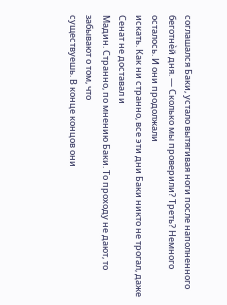соглашался Баки, устало вытягивая ноги после наполненного
беготнѐй дня. — Сколько мы проверили? Треть? Немного осталось. И они продолжали
искать. Как ни странно, все эти дни Баки никто не трогал, даже Сенат не доставал и
Мадин. Странно, по мнению Баки. То проходу не дают, то забывают о том, что
существуешь. В конце концов они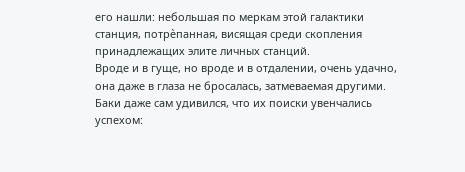его нашли: небольшая по меркам этой галактики
станция, потрѐпанная, висящая среди скопления принадлежащих элите личных станций.
Вроде и в гуще, но вроде и в отдалении, очень удачно, она даже в глаза не бросалась, затмеваемая другими. Баки даже сам удивился, что их поиски увенчались успехом: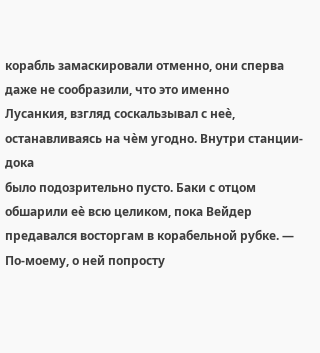корабль замаскировали отменно, они сперва даже не сообразили, что это именно
Лусанкия, взгляд соскальзывал с неѐ, останавливаясь на чѐм угодно. Внутри станции-дока
было подозрительно пусто. Баки с отцом обшарили еѐ всю целиком, пока Вейдер
предавался восторгам в корабельной рубке. — По-моему, о ней попросту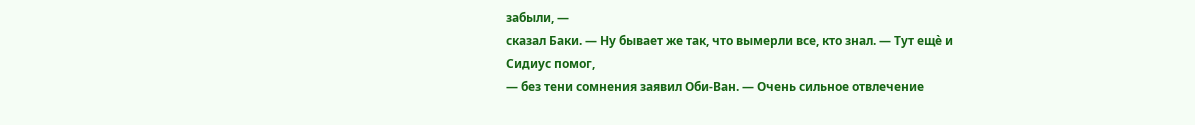забыли, —
сказал Баки. — Ну бывает же так, что вымерли все, кто знал. — Тут ещѐ и Сидиус помог,
— без тени сомнения заявил Оби-Ван. — Очень сильное отвлечение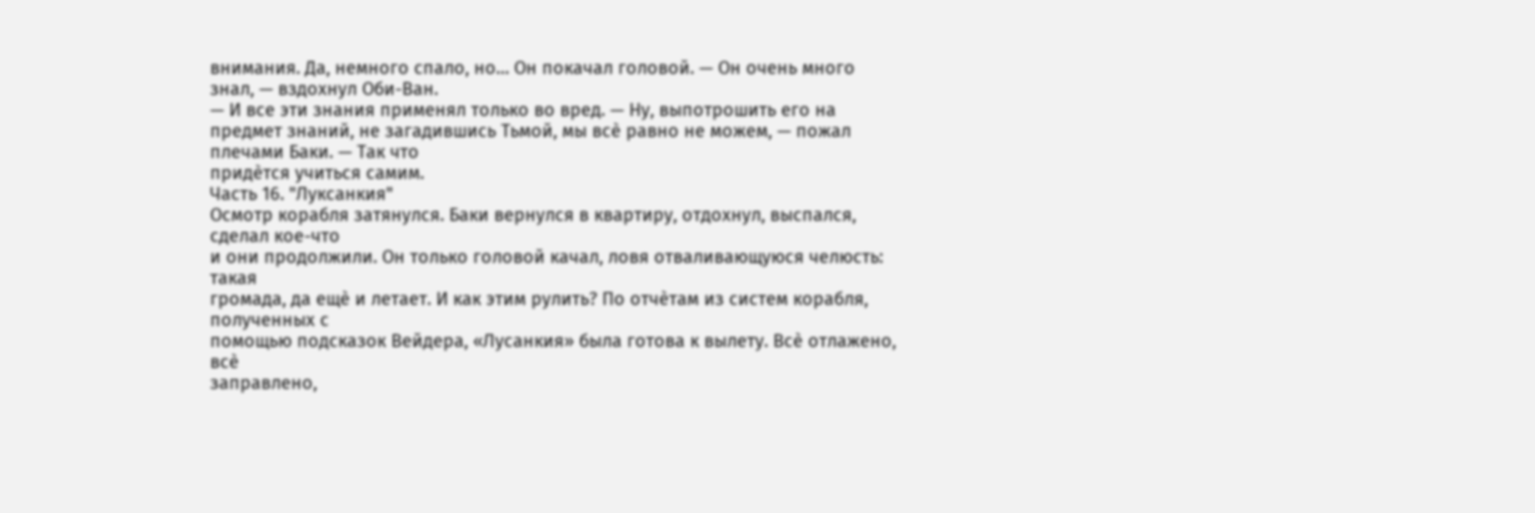внимания. Да, немного спало, но… Он покачал головой. — Он очень много знал, — вздохнул Оби-Ван.
— И все эти знания применял только во вред. — Ну, выпотрошить его на предмет знаний, не загадившись Тьмой, мы всѐ равно не можем, — пожал плечами Баки. — Так что
придѐтся учиться самим.
Часть 16. "Луксанкия"
Осмотр корабля затянулся. Баки вернулся в квартиру, отдохнул, выспался, сделал кое-что
и они продолжили. Он только головой качал, ловя отваливающуюся челюсть: такая
громада, да ещѐ и летает. И как этим рулить? По отчѐтам из систем корабля, полученных с
помощью подсказок Вейдера, «Лусанкия» была готова к вылету. Всѐ отлажено, всѐ
заправлено,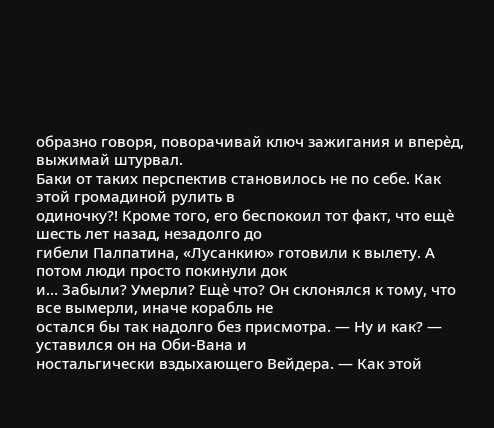образно говоря, поворачивай ключ зажигания и вперѐд, выжимай штурвал.
Баки от таких перспектив становилось не по себе. Как этой громадиной рулить в
одиночку?! Кроме того, его беспокоил тот факт, что ещѐ шесть лет назад, незадолго до
гибели Палпатина, «Лусанкию» готовили к вылету. А потом люди просто покинули док
и… Забыли? Умерли? Ещѐ что? Он склонялся к тому, что все вымерли, иначе корабль не
остался бы так надолго без присмотра. — Ну и как? — уставился он на Оби-Вана и
ностальгически вздыхающего Вейдера. — Как этой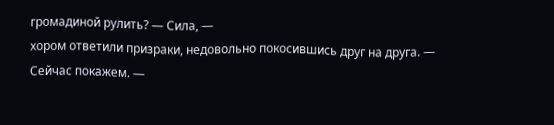громадиной рулить? — Сила, —
хором ответили призраки, недовольно покосившись друг на друга. — Сейчас покажем. —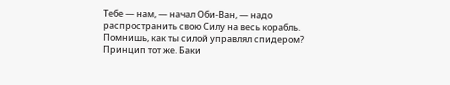Тебе — нам, — начал Оби-Ван, — надо распространить свою Силу на весь корабль.
Помнишь, как ты силой управлял спидером? Принцип тот же. Баки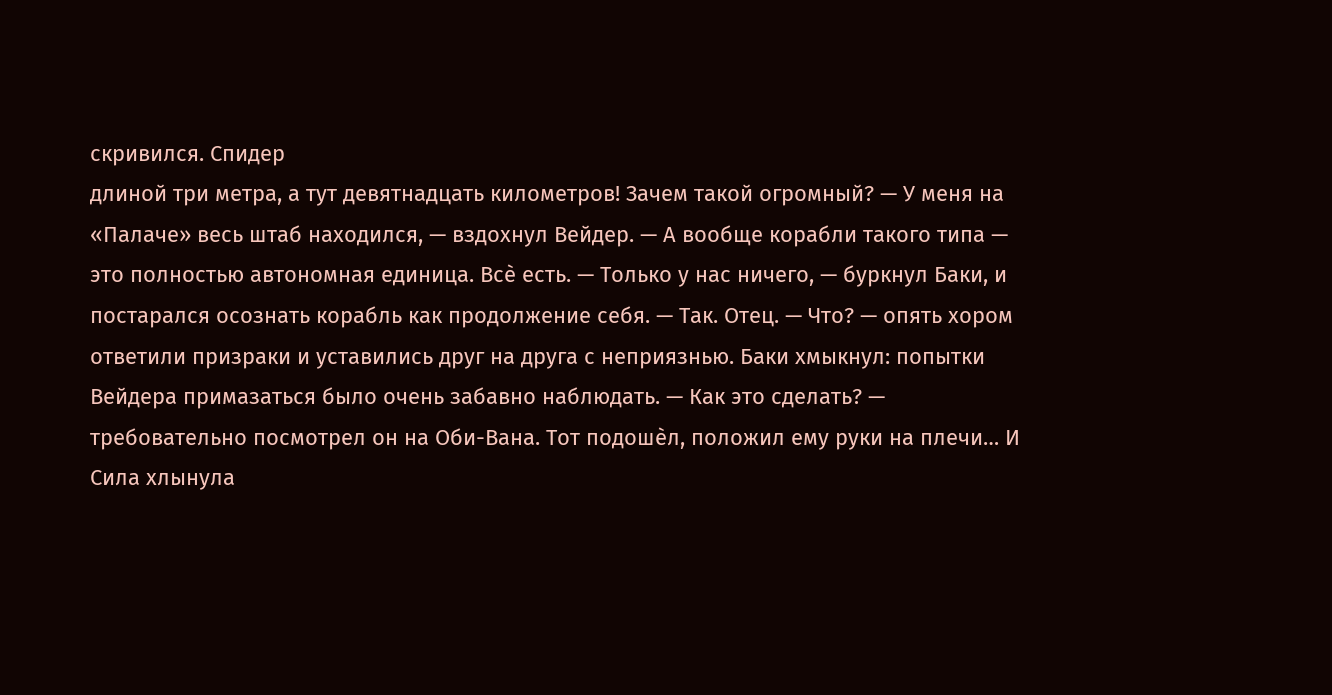скривился. Спидер
длиной три метра, а тут девятнадцать километров! Зачем такой огромный? — У меня на
«Палаче» весь штаб находился, — вздохнул Вейдер. — А вообще корабли такого типа —
это полностью автономная единица. Всѐ есть. — Только у нас ничего, — буркнул Баки, и
постарался осознать корабль как продолжение себя. — Так. Отец. — Что? — опять хором
ответили призраки и уставились друг на друга с неприязнью. Баки хмыкнул: попытки
Вейдера примазаться было очень забавно наблюдать. — Как это сделать? —
требовательно посмотрел он на Оби-Вана. Тот подошѐл, положил ему руки на плечи… И
Сила хлынула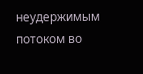неудержимым потоком во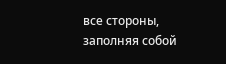все стороны, заполняя собой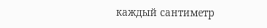каждый сантиметр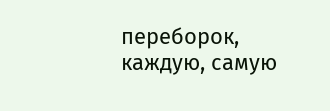переборок, каждую, самую